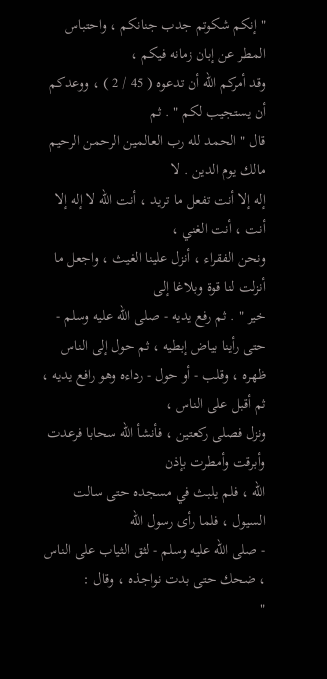" إنكم شكوتم جدب جنانكم ، واحتباس المطر عن إبان زمانه فيكم ،
وقد أمركم الله أن تدعوه ( 45 / 2 ) ، ووعدكم أن يستجيب لكم " . ثم
قال " الحمد لله رب العالمين الرحمن الرحيم مالك يوم الدين . لا
إله إلا أنت تفعل ما تريد ، أنت الله لا إله إلا أنت ، أنت الغني ،
ونحن الفقراء ، أنزل علينا الغيث ، واجعل ما أنزلت لنا قوة وبلاغا إلى
خير " . ثم رفع يديه - صلى الله عليه وسلم - حتى رأينا بياض إبطيه ، ثم حول إلى الناس
ظهره ، وقلب - أو حول - رداءه وهو رافع يديه ، ثم أقبل على الناس ،
ونزل فصلى ركعتين ، فأنشأ الله سحابا فرعدت وأبرقت وأمطرت بإذن
الله ، فلم يلبث في مسجده حتى سالت السيول ، فلما رأى رسول الله
- صلى الله عليه وسلم - لثق الثياب على الناس ، ضحك حتى بدت نواجذه ، وقال :
"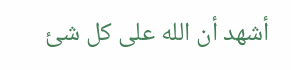أشهد أن الله على كل شئ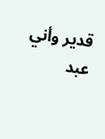قدير وأني عبد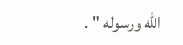الله ورسوله " .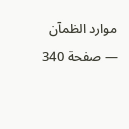موارد الظمآن — صفحة 340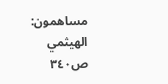مساهمون: الهيثمي
ص٣٤٠